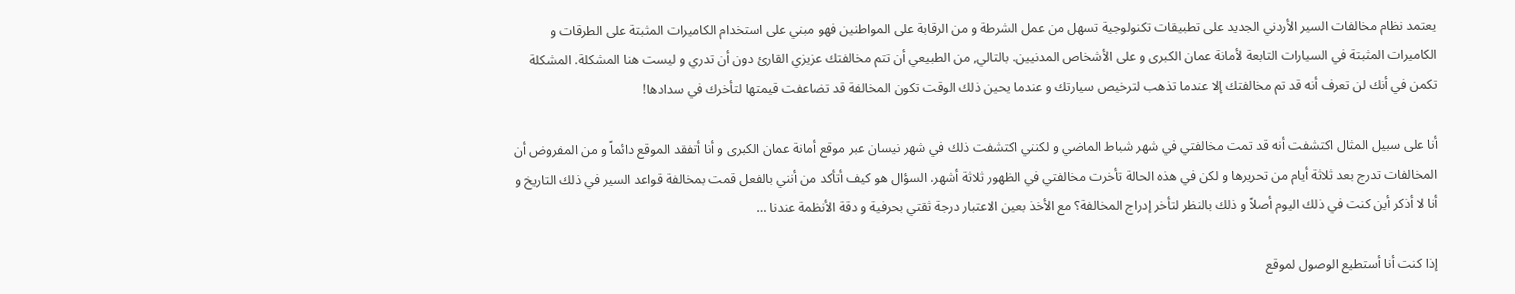يعتمد نظام مخالفات السير الأردني الجديد على تطبيقات تكنولوجية تسهل من عمل الشرطة و من الرقابة على المواطنين فهو مبني على استخدام الكاميرات المثبتة على الطرقات و الكاميرات المثبتة في السيارات التابعة لأمانة عمان الكبرى و على الأشخاص المدنيين. بالتالي, من الطبيعي أن تتم مخالفتك عزيزي القارئ دون أن تدري و ليست هنا المشكلة. المشكلة تكمن في أنك لن تعرف أنه قد تم مخالفتك إلا عندما تذهب لترخيص سيارتك و عندما يحين ذلك الوقت تكون المخالفة قد تضاعفت قيمتها لتأخرك في سدادها!

أنا على سبيل المثال اكتشفت أنه قد تمت مخالفتي في شهر شباط الماضي و لكنني اكتشفت ذلك في شهر نيسان عبر موقع أمانة عمان الكبرى و أنا أتفقد الموقع دائماً و من المفروض أن المخالفات تدرج بعد ثلاثة أيام من تحريرها و لكن في هذه الحالة تأخرت مخالفتي في الظهور ثلاثة أشهر. السؤال هو كيف أتأكد من أنني بالفعل قمت بمخالفة قواعد السير في ذلك التاريخ و أنا لا أذكر أين كنت في ذلك اليوم أصلاً و ذلك بالنظر لتأخر إدراج المخالفة؟ مع الأخذ بعين الاعتبار درجة ثقتي بحرفية و دقة الأنظمة عندنا …

إذا كنت أنا أستطيع الوصول لموقع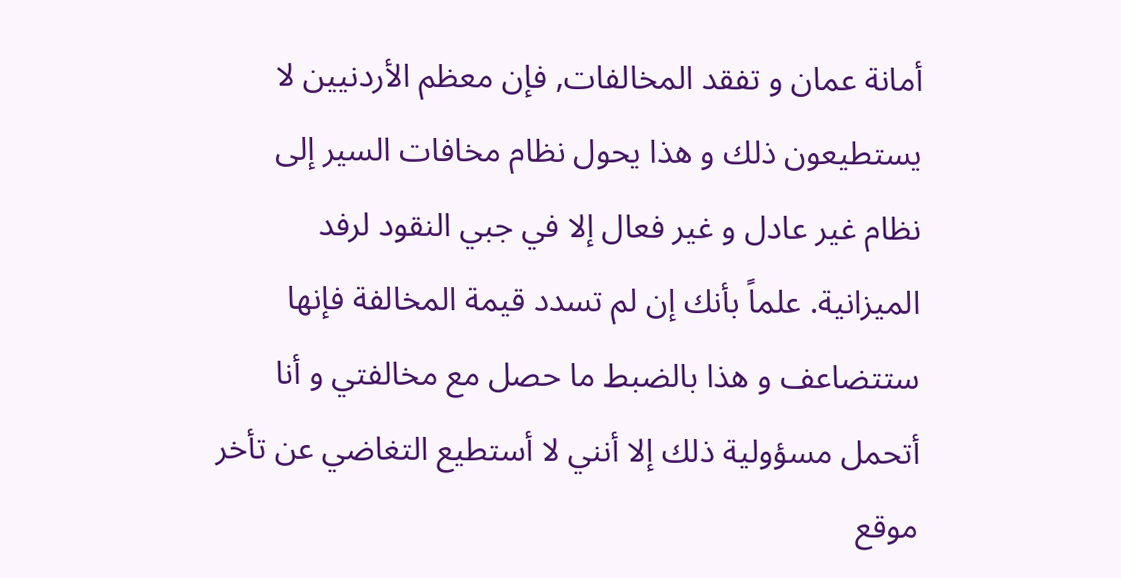أمانة عمان و تفقد المخالفات, فإن معظم الأردنيين لا يستطيعون ذلك و هذا يحول نظام مخافات السير إلى نظام غير عادل و غير فعال إلا في جبي النقود لرفد الميزانية. علماً بأنك إن لم تسدد قيمة المخالفة فإنها ستتضاعف و هذا بالضبط ما حصل مع مخالفتي و أنا أتحمل مسؤولية ذلك إلا أنني لا أستطيع التغاضي عن تأخر موقع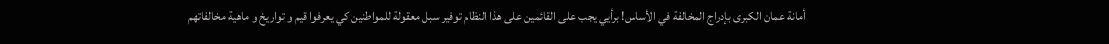أمانة عمان الكبرى بإدراج المخالفة في الأساس! برأيي يجب على القائمين على هذا النظام توفير سبل معقولة للمواطنين كي يعرفوا قيم و تواريخ و ماهية مخالفاتهم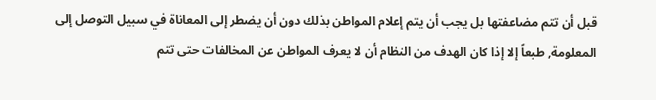قبل أن تتم مضاعفتها بل يجب أن يتم إعلام المواطن بذلك دون أن يضطر إلى المعاناة في سبيل التوصل إلى المعلومة, طبعاً إلا إذا كان الهدف من النظام أن لا يعرف المواطن عن المخالفات حتى تتم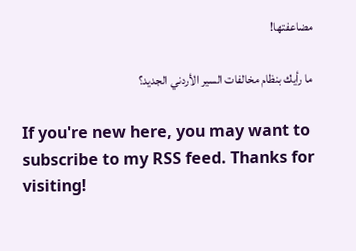مضاعفتها!

ما رأيك بنظام مخالفات السير الأردني الجديد؟

If you're new here, you may want to subscribe to my RSS feed. Thanks for visiting!